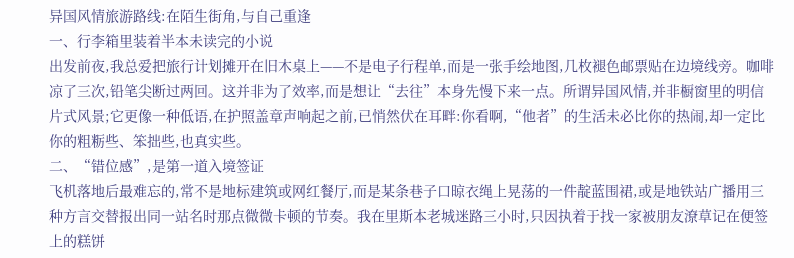异国风情旅游路线:在陌生街角,与自己重逢
一、行李箱里装着半本未读完的小说
出发前夜,我总爱把旅行计划摊开在旧木桌上——不是电子行程单,而是一张手绘地图,几枚褪色邮票贴在边境线旁。咖啡凉了三次,铅笔尖断过两回。这并非为了效率,而是想让“去往”本身先慢下来一点。所谓异国风情,并非橱窗里的明信片式风景;它更像一种低语,在护照盖章声响起之前,已悄然伏在耳畔:你看啊,“他者”的生活未必比你的热闹,却一定比你的粗粝些、笨拙些,也真实些。
二、“错位感”,是第一道入境签证
飞机落地后最难忘的,常不是地标建筑或网红餐厅,而是某条巷子口晾衣绳上晃荡的一件靛蓝围裙,或是地铁站广播用三种方言交替报出同一站名时那点微微卡顿的节奏。我在里斯本老城迷路三小时,只因执着于找一家被朋友潦草记在便签上的糕饼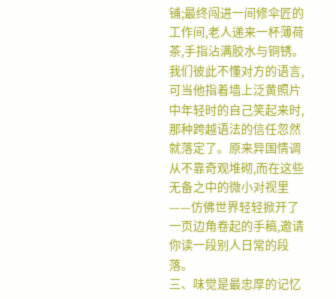铺;最终闯进一间修伞匠的工作间,老人递来一杯薄荷茶,手指沾满胶水与铜锈。我们彼此不懂对方的语言,可当他指着墙上泛黄照片中年轻时的自己笑起来时,那种跨越语法的信任忽然就落定了。原来异国情调从不靠奇观堆砌,而在这些无备之中的微小对视里——仿佛世界轻轻掀开了一页边角卷起的手稿,邀请你读一段别人日常的段落。
三、味觉是最忠厚的记忆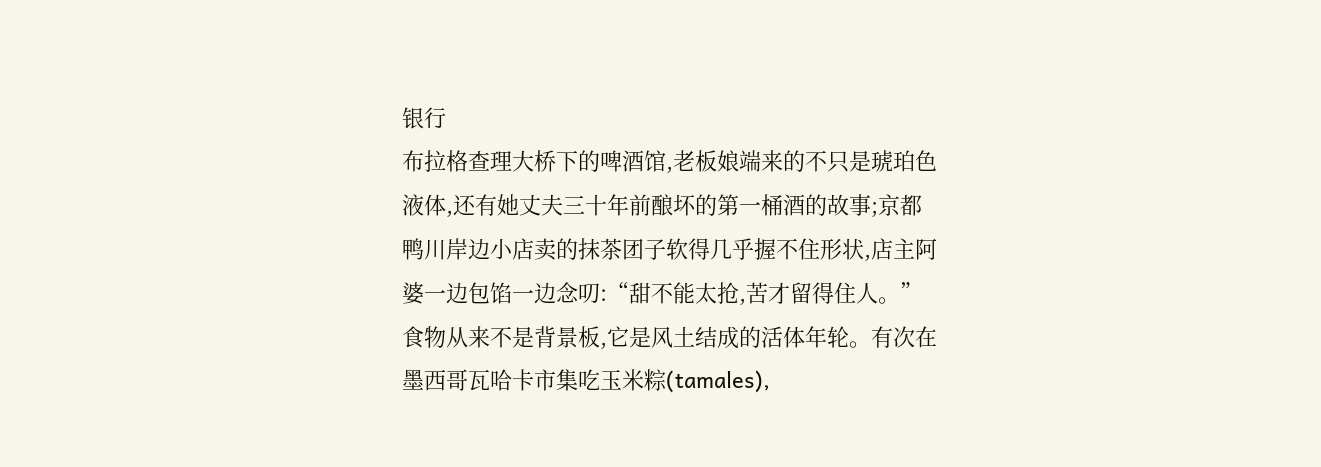银行
布拉格查理大桥下的啤酒馆,老板娘端来的不只是琥珀色液体,还有她丈夫三十年前酿坏的第一桶酒的故事;京都鸭川岸边小店卖的抹茶团子软得几乎握不住形状,店主阿婆一边包馅一边念叨:“甜不能太抢,苦才留得住人。”食物从来不是背景板,它是风土结成的活体年轮。有次在墨西哥瓦哈卡市集吃玉米粽(tamales),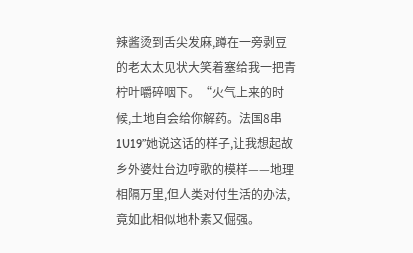辣酱烫到舌尖发麻,蹲在一旁剥豆的老太太见状大笑着塞给我一把青柠叶嚼碎咽下。“火气上来的时候,土地自会给你解药。法国8串1U19”她说这话的样子,让我想起故乡外婆灶台边哼歌的模样——地理相隔万里,但人类对付生活的办法,竟如此相似地朴素又倔强。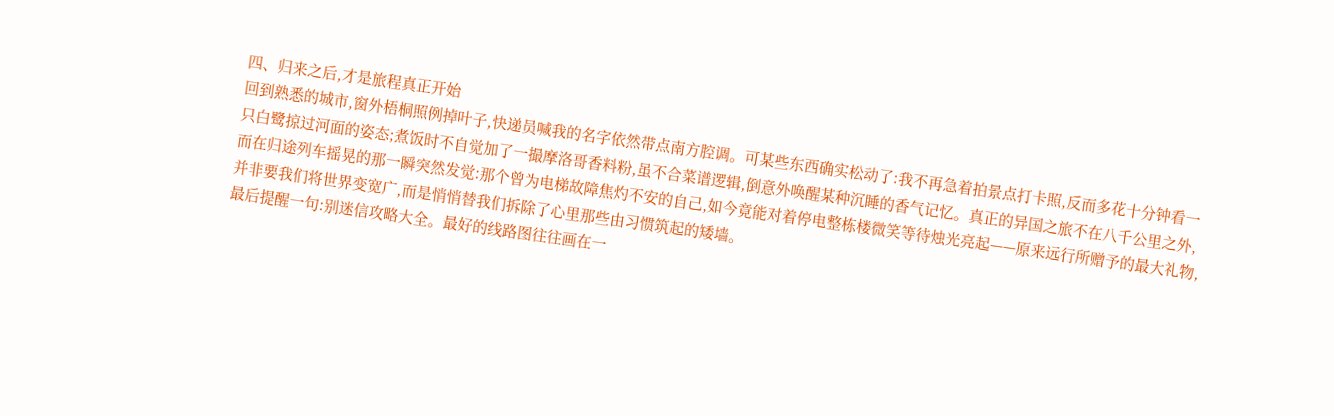四、归来之后,才是旅程真正开始
回到熟悉的城市,窗外梧桐照例掉叶子,快递员喊我的名字依然带点南方腔调。可某些东西确实松动了:我不再急着拍景点打卡照,反而多花十分钟看一只白鹭掠过河面的姿态;煮饭时不自觉加了一撮摩洛哥香料粉,虽不合菜谱逻辑,倒意外唤醒某种沉睡的香气记忆。真正的异国之旅不在八千公里之外,而在归途列车摇晃的那一瞬突然发觉:那个曾为电梯故障焦灼不安的自己,如今竟能对着停电整栋楼微笑等待烛光亮起——原来远行所赠予的最大礼物,并非要我们将世界变宽广,而是悄悄替我们拆除了心里那些由习惯筑起的矮墙。
最后提醒一句:别迷信攻略大全。最好的线路图往往画在一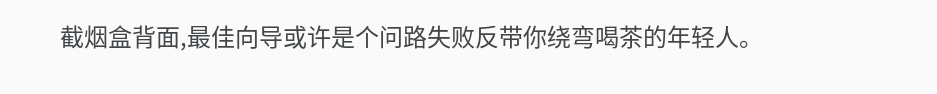截烟盒背面,最佳向导或许是个问路失败反带你绕弯喝茶的年轻人。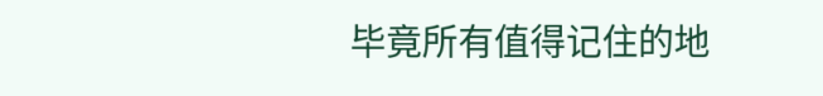毕竟所有值得记住的地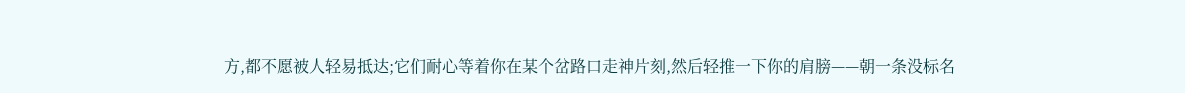方,都不愿被人轻易抵达;它们耐心等着你在某个岔路口走神片刻,然后轻推一下你的肩膀——朝一条没标名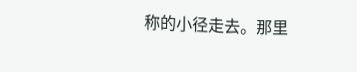称的小径走去。那里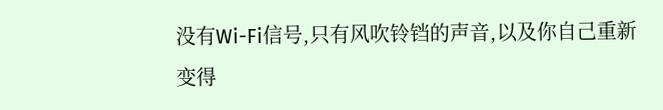没有Wi-Fi信号,只有风吹铃铛的声音,以及你自己重新变得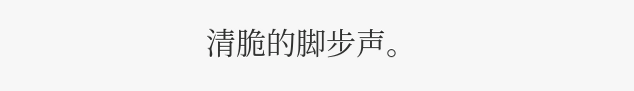清脆的脚步声。